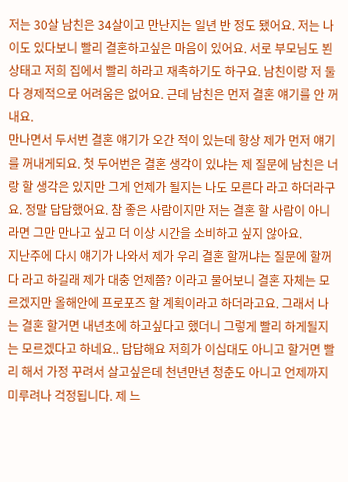저는 30살 남친은 34살이고 만난지는 일년 반 정도 됐어요. 저는 나이도 있다보니 빨리 결혼하고싶은 마음이 있어요. 서로 부모님도 뵌 상태고 저희 집에서 빨리 하라고 재촉하기도 하구요. 남친이랑 저 둘다 경제적으로 어려움은 없어요. 근데 남친은 먼저 결혼 얘기를 안 꺼내요.
만나면서 두서번 결혼 얘기가 오간 적이 있는데 항상 제가 먼저 얘기를 꺼내게되요. 첫 두어번은 결혼 생각이 있냐는 제 질문에 남친은 너랑 할 생각은 있지만 그게 언제가 될지는 나도 모른다 라고 하더라구요. 정말 답답했어요. 참 좋은 사람이지만 저는 결혼 할 사람이 아니라면 그만 만나고 싶고 더 이상 시간을 소비하고 싶지 않아요.
지난주에 다시 얘기가 나와서 제가 우리 결혼 할꺼냐는 질문에 할꺼다 라고 하길래 제가 대충 언제쯤? 이라고 물어보니 결혼 자체는 모르겠지만 올해안에 프로포즈 할 계획이라고 하더라고요. 그래서 나는 결혼 할거면 내년초에 하고싶다고 했더니 그렇게 빨리 하게될지는 모르겠다고 하네요.. 답답해요 저희가 이십대도 아니고 할거면 빨리 해서 가정 꾸려서 살고싶은데 천년만년 청춘도 아니고 언제까지 미루려나 걱정됩니다. 제 느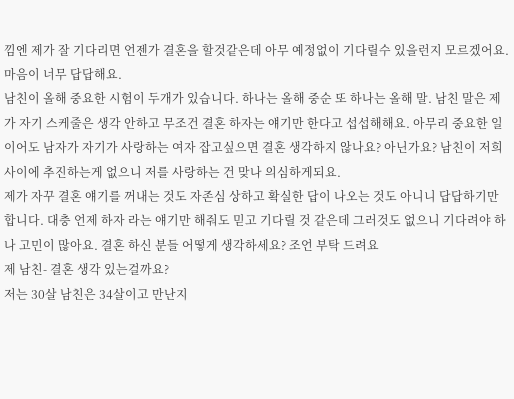낌엔 제가 잘 기다리면 언젠가 결혼을 할것같은데 아무 예정없이 기다릴수 있을런지 모르겠어요. 마음이 너무 답답해요.
남친이 올해 중요한 시험이 두개가 있습니다. 하나는 올해 중순 또 하나는 올해 말. 남친 말은 제가 자기 스케줄은 생각 안하고 무조건 결혼 하자는 얘기만 한다고 섭섭해해요. 아무리 중요한 일이어도 남자가 자기가 사랑하는 여자 잡고싶으면 결혼 생각하지 않나요? 아닌가요? 남친이 저희 사이에 추진하는게 없으니 저를 사랑하는 건 맞나 의심하게되요.
제가 자꾸 결혼 얘기를 꺼내는 것도 자존심 상하고 확실한 답이 나오는 것도 아니니 답답하기만 합니다. 대충 언제 하자 라는 얘기만 해줘도 믿고 기다릴 것 같은데 그러것도 없으니 기다려야 하나 고민이 많아요. 결혼 하신 분들 어떻게 생각하세요? 조언 부탁 드려요
제 남친- 결혼 생각 있는걸까요?
저는 30살 남친은 34살이고 만난지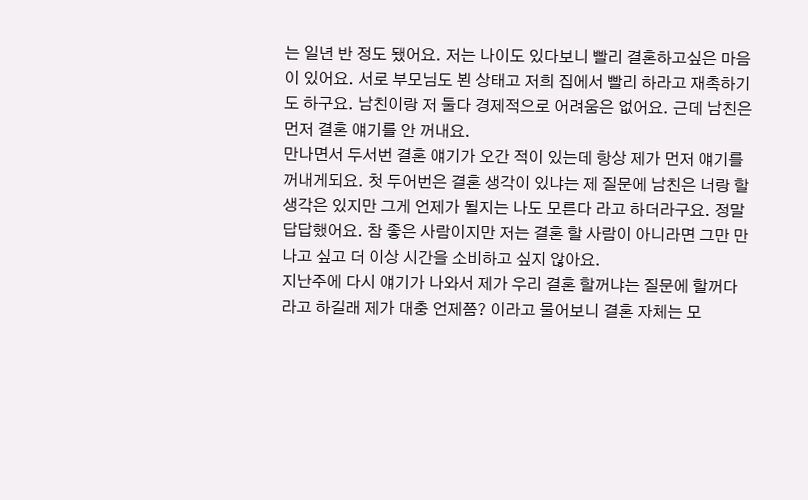는 일년 반 정도 됐어요. 저는 나이도 있다보니 빨리 결혼하고싶은 마음이 있어요. 서로 부모님도 뵌 상태고 저희 집에서 빨리 하라고 재촉하기도 하구요. 남친이랑 저 둘다 경제적으로 어려움은 없어요. 근데 남친은 먼저 결혼 얘기를 안 꺼내요.
만나면서 두서번 결혼 얘기가 오간 적이 있는데 항상 제가 먼저 얘기를 꺼내게되요. 첫 두어번은 결혼 생각이 있냐는 제 질문에 남친은 너랑 할 생각은 있지만 그게 언제가 될지는 나도 모른다 라고 하더라구요. 정말 답답했어요. 참 좋은 사람이지만 저는 결혼 할 사람이 아니라면 그만 만나고 싶고 더 이상 시간을 소비하고 싶지 않아요.
지난주에 다시 얘기가 나와서 제가 우리 결혼 할꺼냐는 질문에 할꺼다 라고 하길래 제가 대충 언제쯤? 이라고 물어보니 결혼 자체는 모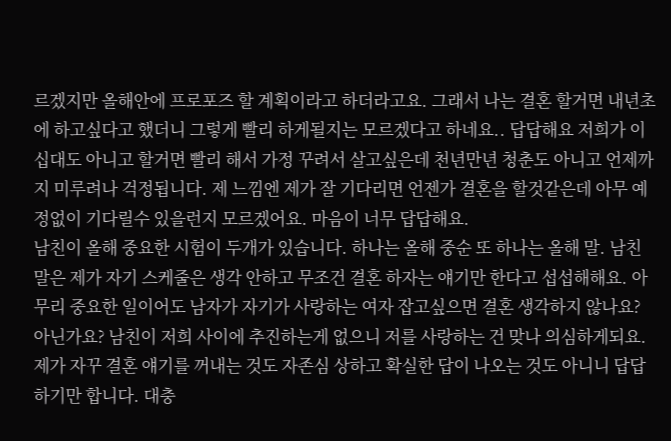르겠지만 올해안에 프로포즈 할 계획이라고 하더라고요. 그래서 나는 결혼 할거면 내년초에 하고싶다고 했더니 그렇게 빨리 하게될지는 모르겠다고 하네요.. 답답해요 저희가 이십대도 아니고 할거면 빨리 해서 가정 꾸려서 살고싶은데 천년만년 청춘도 아니고 언제까지 미루려나 걱정됩니다. 제 느낌엔 제가 잘 기다리면 언젠가 결혼을 할것같은데 아무 예정없이 기다릴수 있을런지 모르겠어요. 마음이 너무 답답해요.
남친이 올해 중요한 시험이 두개가 있습니다. 하나는 올해 중순 또 하나는 올해 말. 남친 말은 제가 자기 스케줄은 생각 안하고 무조건 결혼 하자는 얘기만 한다고 섭섭해해요. 아무리 중요한 일이어도 남자가 자기가 사랑하는 여자 잡고싶으면 결혼 생각하지 않나요? 아닌가요? 남친이 저희 사이에 추진하는게 없으니 저를 사랑하는 건 맞나 의심하게되요.
제가 자꾸 결혼 얘기를 꺼내는 것도 자존심 상하고 확실한 답이 나오는 것도 아니니 답답하기만 합니다. 대충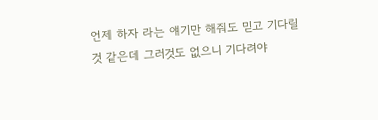언제 하자 라는 얘기만 해줘도 믿고 기다릴 것 같은데 그러것도 없으니 기다려야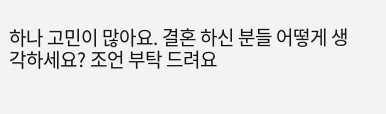하나 고민이 많아요. 결혼 하신 분들 어떻게 생각하세요? 조언 부탁 드려요